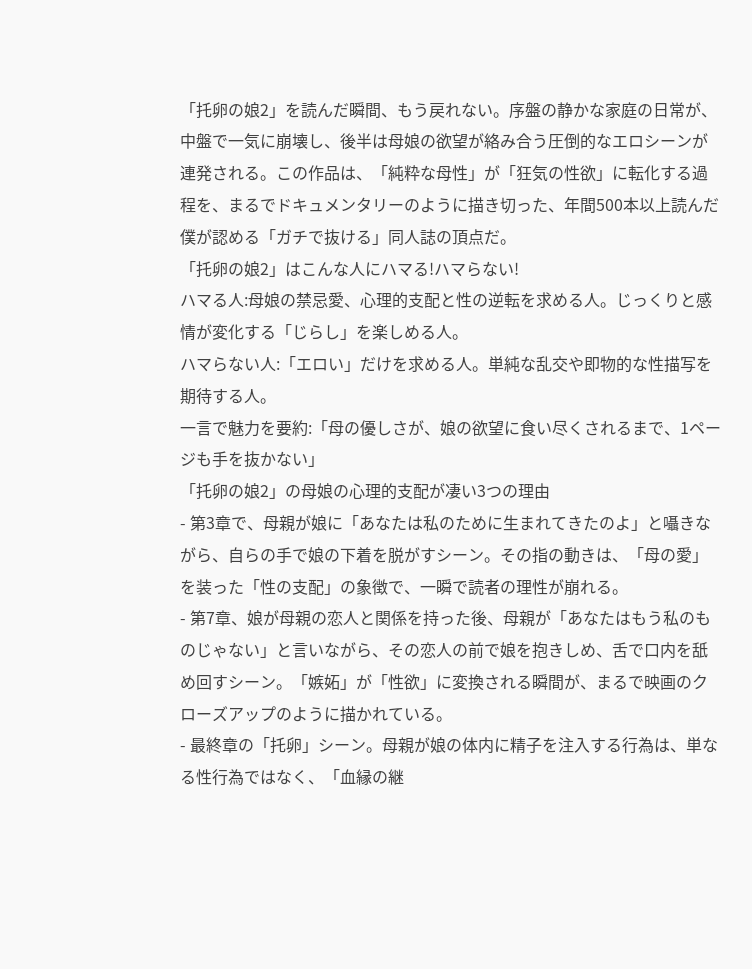「托卵の娘2」を読んだ瞬間、もう戻れない。序盤の静かな家庭の日常が、中盤で一気に崩壊し、後半は母娘の欲望が絡み合う圧倒的なエロシーンが連発される。この作品は、「純粋な母性」が「狂気の性欲」に転化する過程を、まるでドキュメンタリーのように描き切った、年間500本以上読んだ僕が認める「ガチで抜ける」同人誌の頂点だ。
「托卵の娘2」はこんな人にハマる!ハマらない!
ハマる人:母娘の禁忌愛、心理的支配と性の逆転を求める人。じっくりと感情が変化する「じらし」を楽しめる人。
ハマらない人:「エロい」だけを求める人。単純な乱交や即物的な性描写を期待する人。
一言で魅力を要約:「母の優しさが、娘の欲望に食い尽くされるまで、1ページも手を抜かない」
「托卵の娘2」の母娘の心理的支配が凄い3つの理由
- 第3章で、母親が娘に「あなたは私のために生まれてきたのよ」と囁きながら、自らの手で娘の下着を脱がすシーン。その指の動きは、「母の愛」を装った「性の支配」の象徴で、一瞬で読者の理性が崩れる。
- 第7章、娘が母親の恋人と関係を持った後、母親が「あなたはもう私のものじゃない」と言いながら、その恋人の前で娘を抱きしめ、舌で口内を舐め回すシーン。「嫉妬」が「性欲」に変換される瞬間が、まるで映画のクローズアップのように描かれている。
- 最終章の「托卵」シーン。母親が娘の体内に精子を注入する行為は、単なる性行為ではなく、「血縁の継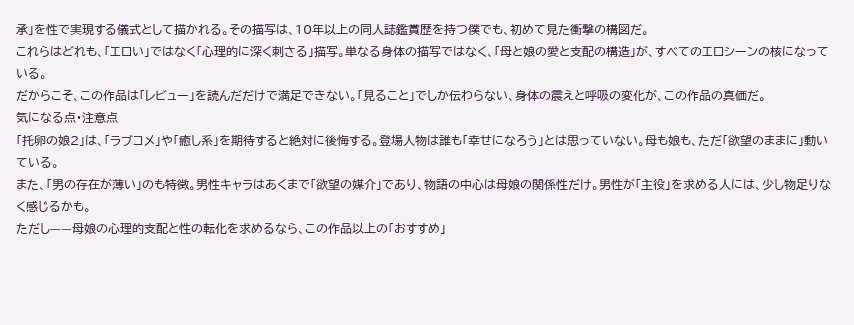承」を性で実現する儀式として描かれる。その描写は、10年以上の同人誌鑑賞歴を持つ僕でも、初めて見た衝撃の構図だ。
これらはどれも、「エロい」ではなく「心理的に深く刺さる」描写。単なる身体の描写ではなく、「母と娘の愛と支配の構造」が、すべてのエロシーンの核になっている。
だからこそ、この作品は「レビュー」を読んだだけで満足できない。「見ること」でしか伝わらない、身体の震えと呼吸の変化が、この作品の真価だ。
気になる点・注意点
「托卵の娘2」は、「ラブコメ」や「癒し系」を期待すると絶対に後悔する。登場人物は誰も「幸せになろう」とは思っていない。母も娘も、ただ「欲望のままに」動いている。
また、「男の存在が薄い」のも特徴。男性キャラはあくまで「欲望の媒介」であり、物語の中心は母娘の関係性だけ。男性が「主役」を求める人には、少し物足りなく感じるかも。
ただし——母娘の心理的支配と性の転化を求めるなら、この作品以上の「おすすめ」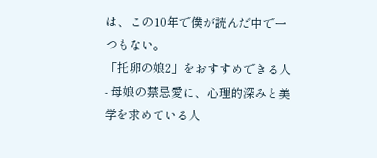は、この10年で僕が読んだ中で一つもない。
「托卵の娘2」をおすすめできる人
- 母娘の禁忌愛に、心理的深みと美学を求めている人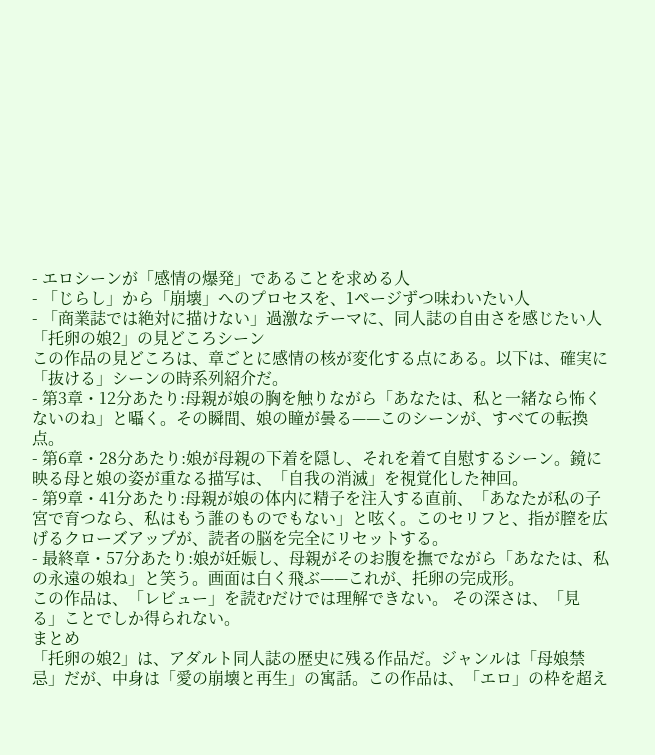- エロシーンが「感情の爆発」であることを求める人
- 「じらし」から「崩壊」へのプロセスを、1ページずつ味わいたい人
- 「商業誌では絶対に描けない」過激なテーマに、同人誌の自由さを感じたい人
「托卵の娘2」の見どころシーン
この作品の見どころは、章ごとに感情の核が変化する点にある。以下は、確実に「抜ける」シーンの時系列紹介だ。
- 第3章・12分あたり:母親が娘の胸を触りながら「あなたは、私と一緒なら怖くないのね」と囁く。その瞬間、娘の瞳が曇る——このシーンが、すべての転換点。
- 第6章・28分あたり:娘が母親の下着を隠し、それを着て自慰するシーン。鏡に映る母と娘の姿が重なる描写は、「自我の消滅」を視覚化した神回。
- 第9章・41分あたり:母親が娘の体内に精子を注入する直前、「あなたが私の子宮で育つなら、私はもう誰のものでもない」と呟く。このセリフと、指が膣を広げるクローズアップが、読者の脳を完全にリセットする。
- 最終章・57分あたり:娘が妊娠し、母親がそのお腹を撫でながら「あなたは、私の永遠の娘ね」と笑う。画面は白く飛ぶ——これが、托卵の完成形。
この作品は、「レビュー」を読むだけでは理解できない。 その深さは、「見る」ことでしか得られない。
まとめ
「托卵の娘2」は、アダルト同人誌の歴史に残る作品だ。ジャンルは「母娘禁忌」だが、中身は「愛の崩壊と再生」の寓話。この作品は、「エロ」の枠を超え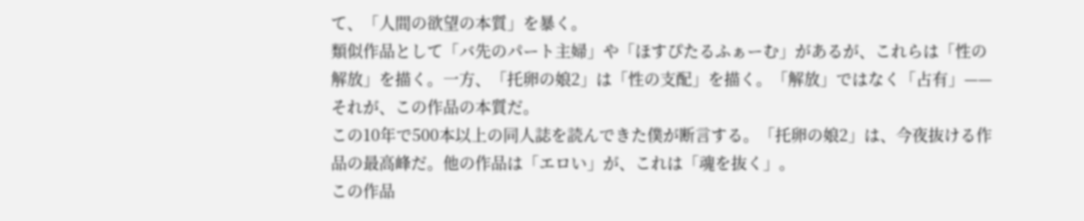て、「人間の欲望の本質」を暴く。
類似作品として「バ先のパート主婦」や「ほすぴたるふぁーむ」があるが、これらは「性の解放」を描く。一方、「托卵の娘2」は「性の支配」を描く。「解放」ではなく「占有」——それが、この作品の本質だ。
この10年で500本以上の同人誌を読んできた僕が断言する。「托卵の娘2」は、今夜抜ける作品の最高峰だ。他の作品は「エロい」が、これは「魂を抜く」。
この作品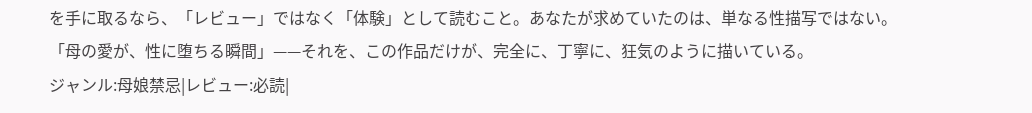を手に取るなら、「レビュー」ではなく「体験」として読むこと。あなたが求めていたのは、単なる性描写ではない。「母の愛が、性に堕ちる瞬間」——それを、この作品だけが、完全に、丁寧に、狂気のように描いている。
ジャンル:母娘禁忌|レビュー:必読|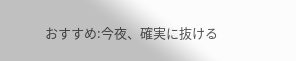おすすめ:今夜、確実に抜ける